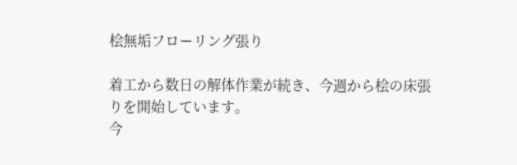桧無垢フローリング張り

着工から数日の解体作業が続き、今週から桧の床張りを開始しています。
今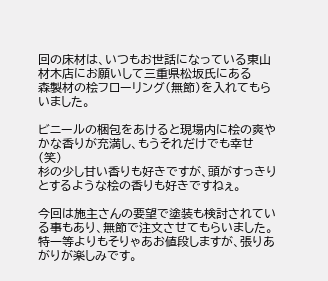回の床材は、いつもお世話になっている東山材木店にお願いして三重県松坂氏にある
森製材の桧フローリング(無節)を入れてもらいました。

ビニールの梱包をあけると現場内に桧の爽やかな香りが充満し、もうそれだけでも幸せ(笑)
杉の少し甘い香りも好きですが、頭がすっきりとするような桧の香りも好きですねぇ。

今回は施主さんの要望で塗装も検討されている事もあり、無節で注文させてもらいました。
特一等よりもそりゃあお値段しますが、張りあがりが楽しみです。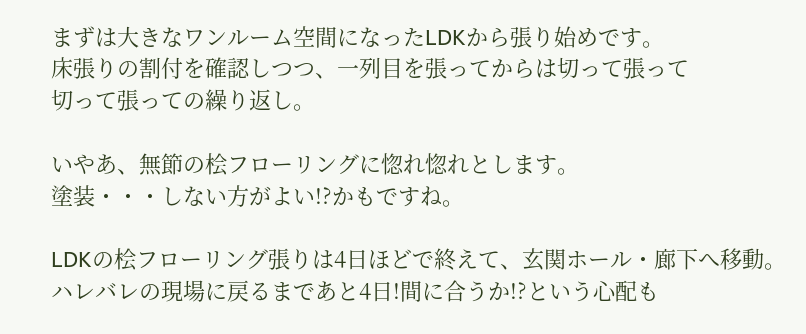まずは大きなワンルーム空間になったLDKから張り始めです。
床張りの割付を確認しつつ、一列目を張ってからは切って張って
切って張っての繰り返し。

いやあ、無節の桧フローリングに惚れ惚れとします。
塗装・・・しない方がよい!?かもですね。

LDKの桧フローリング張りは4日ほどで終えて、玄関ホール・廊下へ移動。
ハレバレの現場に戻るまであと4日!間に合うか!?という心配も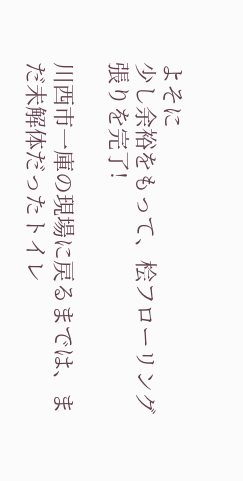よそに
少し余裕をもって、桧フローリング張りを完了!

川西市一庫の現場に戻るまでは、まだ未解体だったトイレ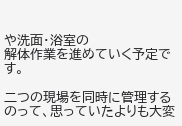や洗面・浴室の
解体作業を進めていく予定です。

二つの現場を同時に管理するのって、思っていたよりも大変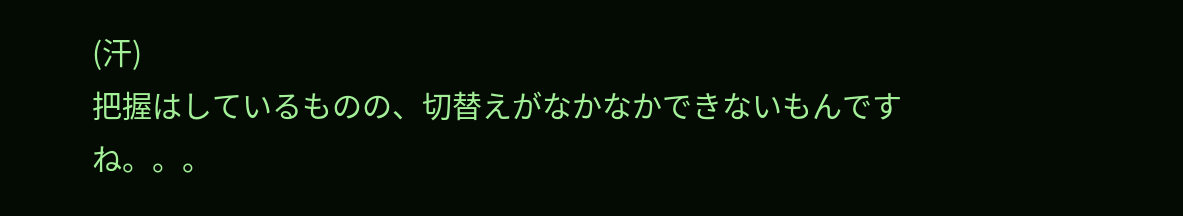(汗)
把握はしているものの、切替えがなかなかできないもんですね。。。